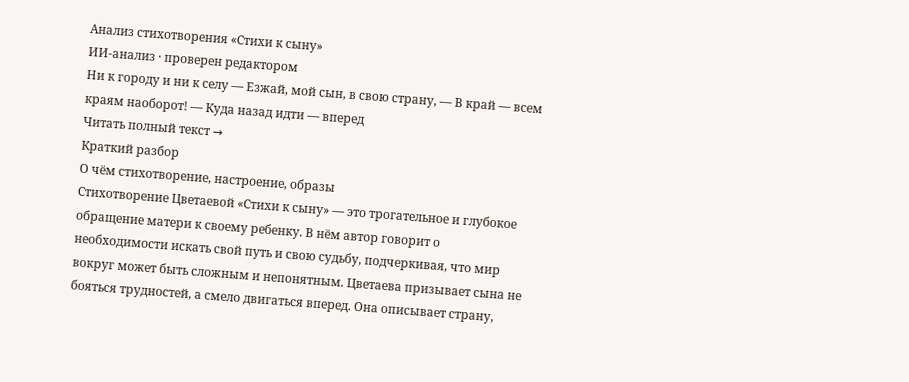Анализ стихотворения «Стихи к сыну»
ИИ-анализ · проверен редактором
Ни к городу и ни к селу — Езжай, мой сын, в свою страну, — В край — всем краям наоборот! — Куда назад идти — вперед
Читать полный текст →
Краткий разбор
О чём стихотворение, настроение, образы
Стихотворение Цветаевой «Стихи к сыну» — это трогательное и глубокое обращение матери к своему ребенку. В нём автор говорит о необходимости искать свой путь и свою судьбу, подчеркивая, что мир вокруг может быть сложным и непонятным. Цветаева призывает сына не бояться трудностей, а смело двигаться вперед. Она описывает страну,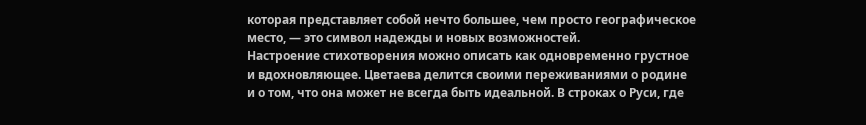которая представляет собой нечто большее, чем просто географическое место, — это символ надежды и новых возможностей.
Настроение стихотворения можно описать как одновременно грустное и вдохновляющее. Цветаева делится своими переживаниями о родине и о том, что она может не всегда быть идеальной. В строках о Руси, где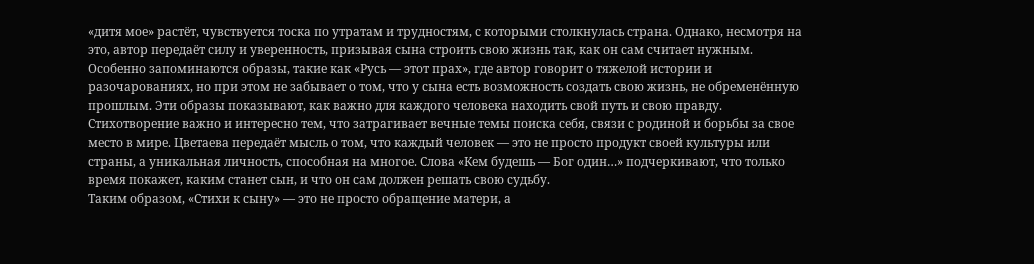«дитя мое» растёт, чувствуется тоска по утратам и трудностям, с которыми столкнулась страна. Однако, несмотря на это, автор передаёт силу и уверенность, призывая сына строить свою жизнь так, как он сам считает нужным.
Особенно запоминаются образы, такие как «Русь — этот прах», где автор говорит о тяжелой истории и разочарованиях, но при этом не забывает о том, что у сына есть возможность создать свою жизнь, не обременённую прошлым. Эти образы показывают, как важно для каждого человека находить свой путь и свою правду.
Стихотворение важно и интересно тем, что затрагивает вечные темы поиска себя, связи с родиной и борьбы за свое место в мире. Цветаева передаёт мысль о том, что каждый человек — это не просто продукт своей культуры или страны, а уникальная личность, способная на многое. Слова «Кем будешь — Бог один…» подчеркивают, что только время покажет, каким станет сын, и что он сам должен решать свою судьбу.
Таким образом, «Стихи к сыну» — это не просто обращение матери, а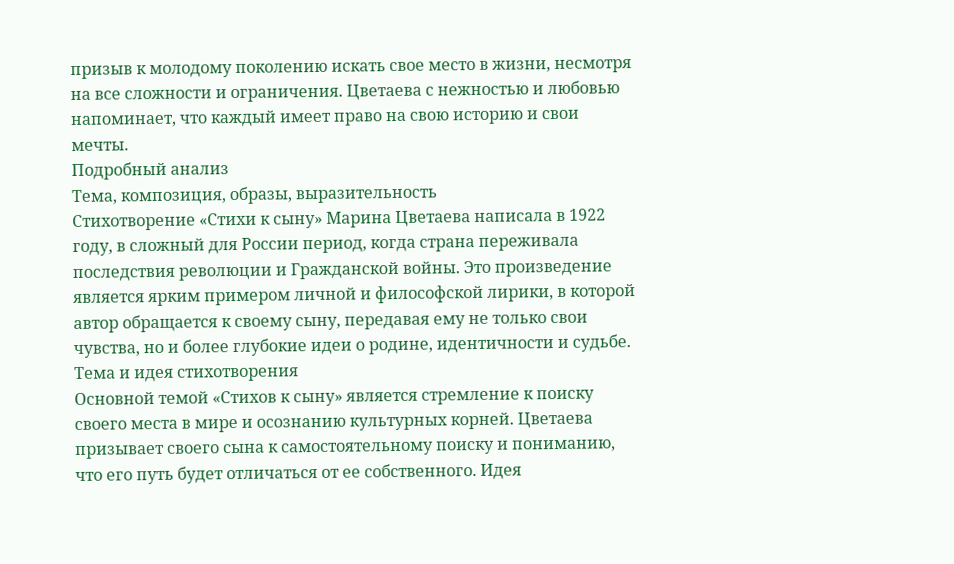призыв к молодому поколению искать свое место в жизни, несмотря на все сложности и ограничения. Цветаева с нежностью и любовью напоминает, что каждый имеет право на свою историю и свои мечты.
Подробный анализ
Тема, композиция, образы, выразительность
Стихотворение «Стихи к сыну» Марина Цветаева написала в 1922 году, в сложный для России период, когда страна переживала последствия революции и Гражданской войны. Это произведение является ярким примером личной и философской лирики, в которой автор обращается к своему сыну, передавая ему не только свои чувства, но и более глубокие идеи о родине, идентичности и судьбе.
Тема и идея стихотворения
Основной темой «Стихов к сыну» является стремление к поиску своего места в мире и осознанию культурных корней. Цветаева призывает своего сына к самостоятельному поиску и пониманию, что его путь будет отличаться от ее собственного. Идея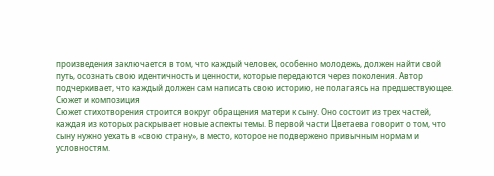произведения заключается в том, что каждый человек, особенно молодежь, должен найти свой путь, осознать свою идентичность и ценности, которые передаются через поколения. Автор подчеркивает, что каждый должен сам написать свою историю, не полагаясь на предшествующее.
Сюжет и композиция
Сюжет стихотворения строится вокруг обращения матери к сыну. Оно состоит из трех частей, каждая из которых раскрывает новые аспекты темы. В первой части Цветаева говорит о том, что сыну нужно уехать в «свою страну», в место, которое не подвержено привычным нормам и условностям.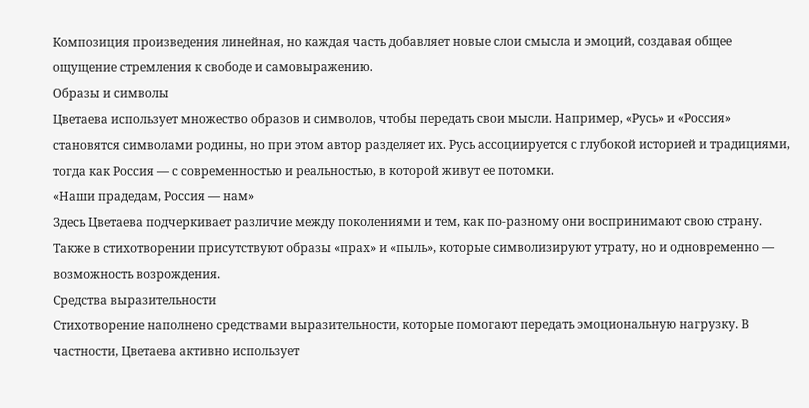Композиция произведения линейная, но каждая часть добавляет новые слои смысла и эмоций, создавая общее ощущение стремления к свободе и самовыражению.
Образы и символы
Цветаева использует множество образов и символов, чтобы передать свои мысли. Например, «Русь» и «Россия» становятся символами родины, но при этом автор разделяет их. Русь ассоциируется с глубокой историей и традициями, тогда как Россия — с современностью и реальностью, в которой живут ее потомки.
«Наши прадедам, Россия — нам»
Здесь Цветаева подчеркивает различие между поколениями и тем, как по-разному они воспринимают свою страну. Также в стихотворении присутствуют образы «прах» и «пыль», которые символизируют утрату, но и одновременно — возможность возрождения.
Средства выразительности
Стихотворение наполнено средствами выразительности, которые помогают передать эмоциональную нагрузку. В частности, Цветаева активно использует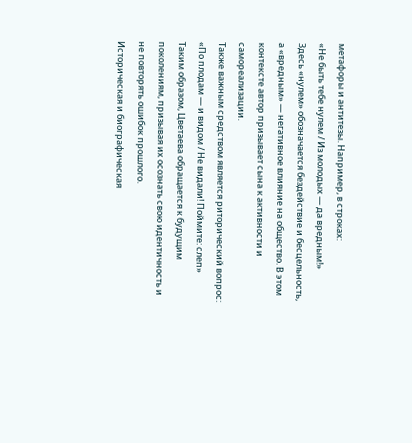метафоры и антитезы. Например, в строках:
«Не быть тебе нулем / Из молодых — да вредным!»
Здесь «нулем» обозначается бездействие и бесцельность, а «вредным» — негативное влияние на общество. В этом контексте автор призывает сына к активности и самореализации.
Также важным средством является риторический вопрос:
«По плодам — и видом / Не видали! Поймите: слеп»
Таким образом, Цветаева обращается к будущим поколениям, призывая их осознать свою идентичность и не повторять ошибок прошлого.
Историческая и биографическая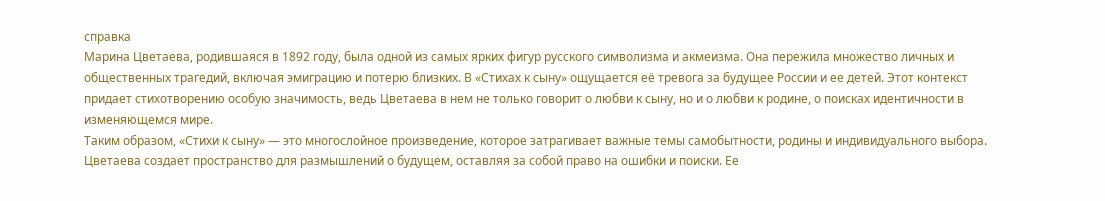справка
Марина Цветаева, родившаяся в 1892 году, была одной из самых ярких фигур русского символизма и акмеизма. Она пережила множество личных и общественных трагедий, включая эмиграцию и потерю близких. В «Стихах к сыну» ощущается её тревога за будущее России и ее детей. Этот контекст придает стихотворению особую значимость, ведь Цветаева в нем не только говорит о любви к сыну, но и о любви к родине, о поисках идентичности в изменяющемся мире.
Таким образом, «Стихи к сыну» — это многослойное произведение, которое затрагивает важные темы самобытности, родины и индивидуального выбора. Цветаева создает пространство для размышлений о будущем, оставляя за собой право на ошибки и поиски. Ее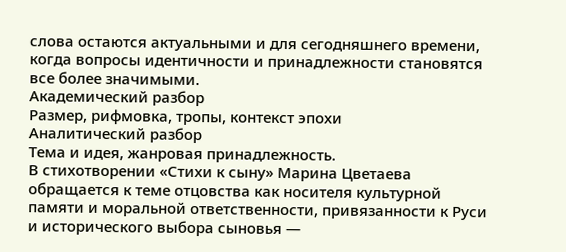слова остаются актуальными и для сегодняшнего времени, когда вопросы идентичности и принадлежности становятся все более значимыми.
Академический разбор
Размер, рифмовка, тропы, контекст эпохи
Аналитический разбор
Тема и идея, жанровая принадлежность.
В стихотворении «Стихи к сыну» Марина Цветаева обращается к теме отцовства как носителя культурной памяти и моральной ответственности, привязанности к Руси и исторического выбора сыновья —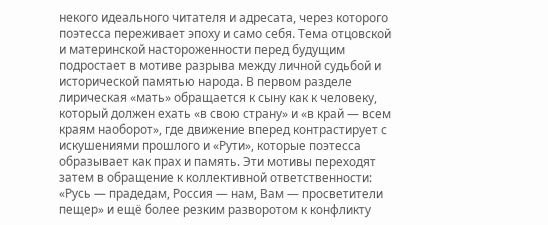некого идеального читателя и адресата, через которого поэтесса переживает эпоху и само себя. Тема отцовской и материнской настороженности перед будущим подростает в мотиве разрыва между личной судьбой и исторической памятью народа. В первом разделе лирическая «мать» обращается к сыну как к человеку, который должен ехать «в свою страну» и «в край — всем краям наоборот», где движение вперед контрастирует с искушениями прошлого и «Рути», которые поэтесса образывает как прах и память. Эти мотивы переходят затем в обращение к коллективной ответственности: «Русь — прадедам, Россия — нам, Вам — просветители пещер» и ещё более резким разворотом к конфликту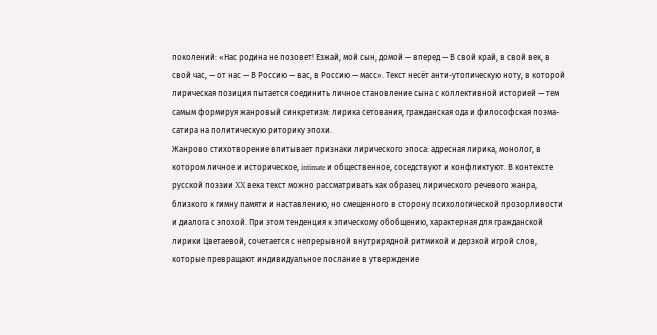поколений: «Нас родина не позовет! Езжай, мой сын, домой — вперед — В свой край, в свой век, в свой час, — от нас — В Россию — вас, в Россию — масс». Текст несёт анти-утопическую ноту, в которой лирическая позиция пытается соединить личное становление сына с коллективной историей — тем самым формируя жанровый синкретизм: лирика сетования, гражданская ода и философская поэма-сатира на политическую риторику эпохи.
Жанрово стихотворение впитывает признаки лирического эпоса: адресная лирика, монолог, в котором личное и историческое, intimate и общественное, соседствуют и конфликтуют. В контексте русской поэзии XX века текст можно рассматривать как образец лирического речевого жанра, близкого к гимну памяти и наставлению, но смещенного в сторону психологической прозорливости и диалога с эпохой. При этом тенденция к эпическому обобщению, характерная для гражданской лирики Цветаевой, сочетается с непрерывной внутрирядной ритмикой и дерзкой игрой слов, которые превращают индивидуальное послание в утверждение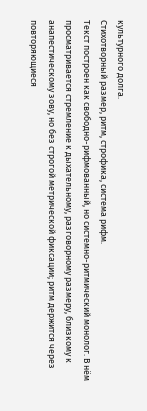культурного долга.
Стихотворный размер, ритм, строфика, система рифм.
Текст построен как свободно-рифмованный, но системно-ритмический монолог. В нём просматривается стремление к дыхательному, разговорному размеру, близкому к анапестическому зову, но без строгой метрической фиксации; ритм держится через повторяющиеся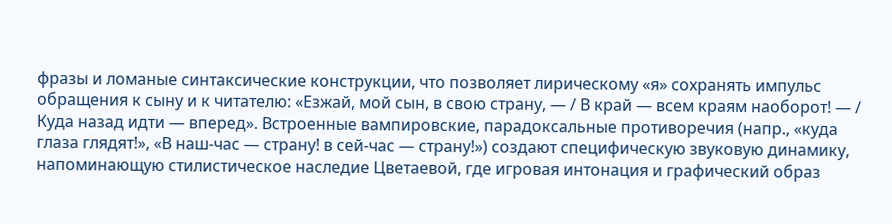фразы и ломаные синтаксические конструкции, что позволяет лирическому «я» сохранять импульс обращения к сыну и к читателю: «Езжай, мой сын, в свою страну, — / В край — всем краям наоборот! — / Куда назад идти — вперед». Встроенные вампировские, парадоксальные противоречия (напр., «куда глаза глядят!», «В наш-час — страну! в сей-час — страну!») создают специфическую звуковую динамику, напоминающую стилистическое наследие Цветаевой, где игровая интонация и графический образ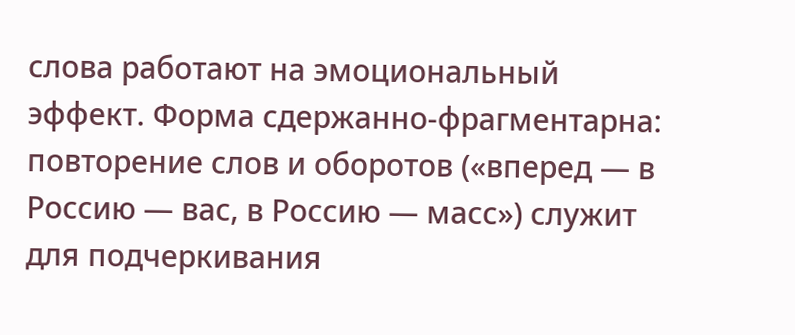слова работают на эмоциональный эффект. Форма сдержанно-фрагментарна: повторение слов и оборотов («вперед — в Россию — вас, в Россию — масс») служит для подчеркивания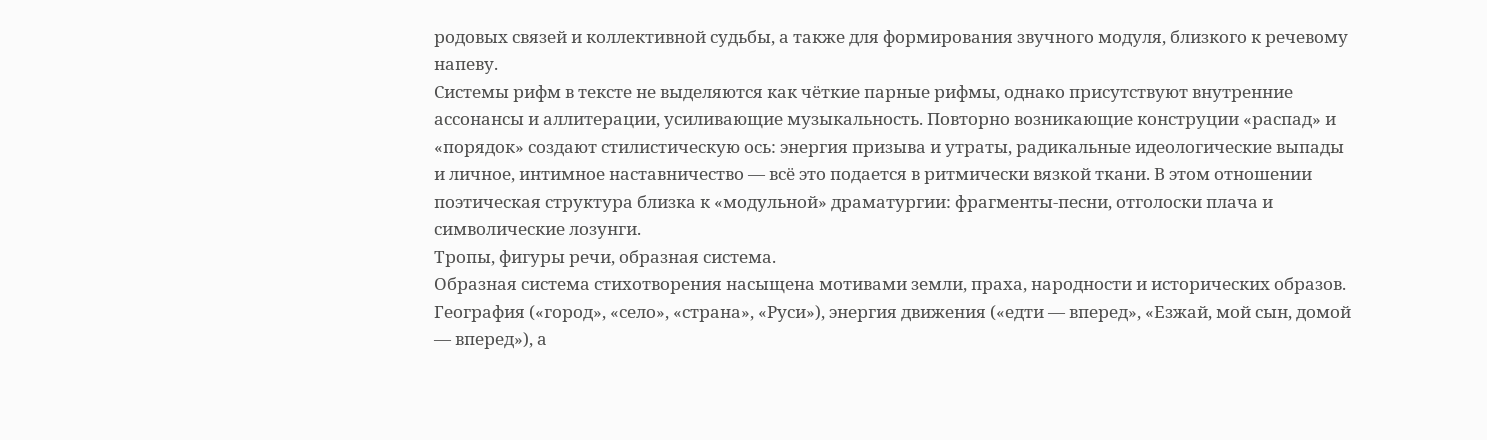родовых связей и коллективной судьбы, а также для формирования звучного модуля, близкого к речевому напеву.
Системы рифм в тексте не выделяются как чёткие парные рифмы, однако присутствуют внутренние ассонансы и аллитерации, усиливающие музыкальность. Повторно возникающие конструции «распад» и «порядок» создают стилистическую ось: энергия призыва и утраты, радикальные идеологические выпады и личное, интимное наставничество — всё это подается в ритмически вязкой ткани. В этом отношении поэтическая структура близка к «модульной» драматургии: фрагменты-песни, отголоски плача и символические лозунги.
Тропы, фигуры речи, образная система.
Образная система стихотворения насыщена мотивами земли, праха, народности и исторических образов. География («город», «село», «страна», «Руси»), энергия движения («едти — вперед», «Езжай, мой сын, домой — вперед»), а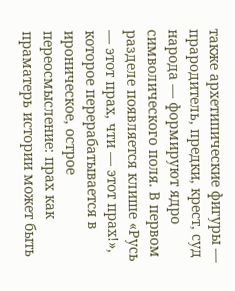также архетипические фигуры — прародитель, предки, крест, суд народа — формируют ядро символического поля. В первом разделе появляется клише «Русь — этот прах, чти — этот прах!», которое перерабатывается в ироническое, острое переосмысление: прах как праматерь истории может быть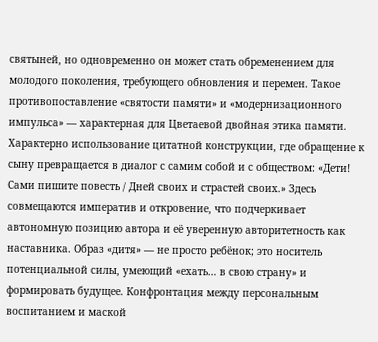святыней, но одновременно он может стать обременением для молодого поколения, требующего обновления и перемен. Такое противопоставление «святости памяти» и «модернизационного импульса» — характерная для Цветаевой двойная этика памяти.
Характерно использование цитатной конструкции, где обращение к сыну превращается в диалог с самим собой и с обществом: «Дети! Сами пишите повесть / Дней своих и страстей своих.» Здесь совмещаются императив и откровение, что подчеркивает автономную позицию автора и её уверенную авторитетность как наставника. Образ «дитя» — не просто ребёнок; это носитель потенциальной силы, умеющий «ехать… в свою страну» и формировать будущее. Конфронтация между персональным воспитанием и маской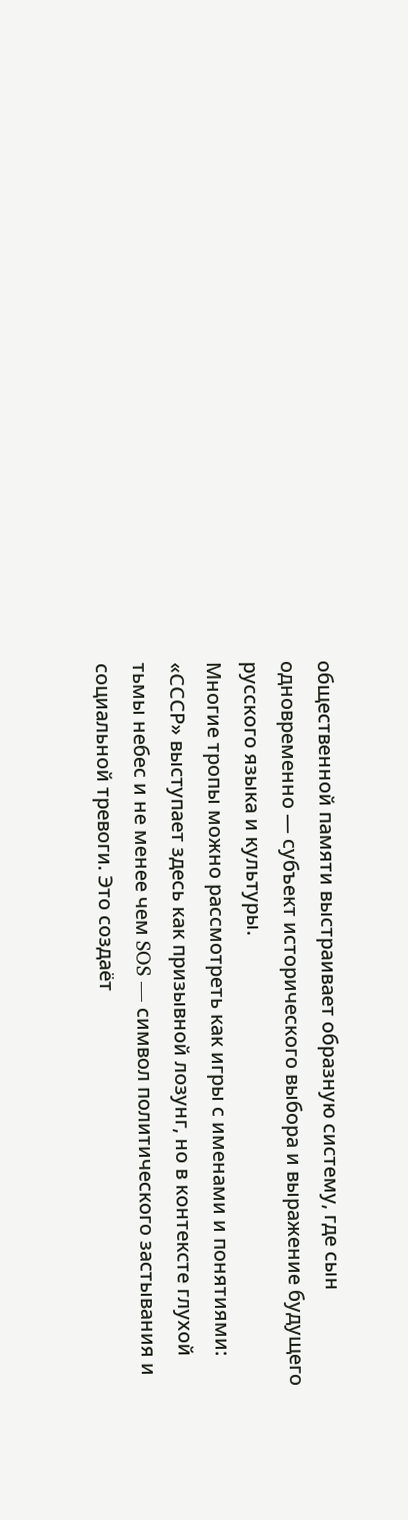общественной памяти выстраивает образную систему, где сын одновременно — субъект исторического выбора и выражение будущего русского языка и культуры.
Многие тропы можно рассмотреть как игры с именами и понятиями: «СССР» выступает здесь как призывной лозунг, но в контексте глухой тьмы небес и не менее чем SOS — символ политического застывания и социальной тревоги. Это создаёт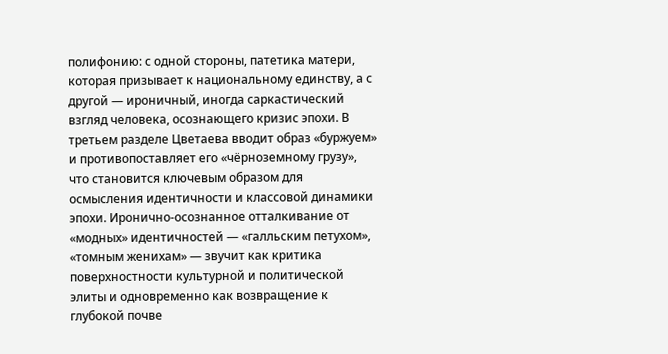полифонию: с одной стороны, патетика матери, которая призывает к национальному единству, а с другой — ироничный, иногда саркастический взгляд человека, осознающего кризис эпохи. В третьем разделе Цветаева вводит образ «буржуем» и противопоставляет его «чёрноземному грузу», что становится ключевым образом для осмысления идентичности и классовой динамики эпохи. Иронично-осознанное отталкивание от «модных» идентичностей — «галльским петухом», «томным женихам» — звучит как критика поверхностности культурной и политической элиты и одновременно как возвращение к глубокой почве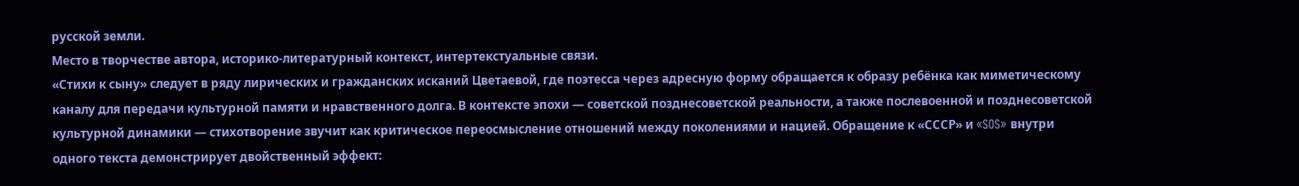русской земли.
Место в творчестве автора, историко-литературный контекст, интертекстуальные связи.
«Стихи к сыну» следует в ряду лирических и гражданских исканий Цветаевой, где поэтесса через адресную форму обращается к образу ребёнка как миметическому каналу для передачи культурной памяти и нравственного долга. В контексте эпохи — советской позднесоветской реальности, а также послевоенной и позднесоветской культурной динамики — стихотворение звучит как критическое переосмысление отношений между поколениями и нацией. Обращение к «СССР» и «SOS» внутри одного текста демонстрирует двойственный эффект: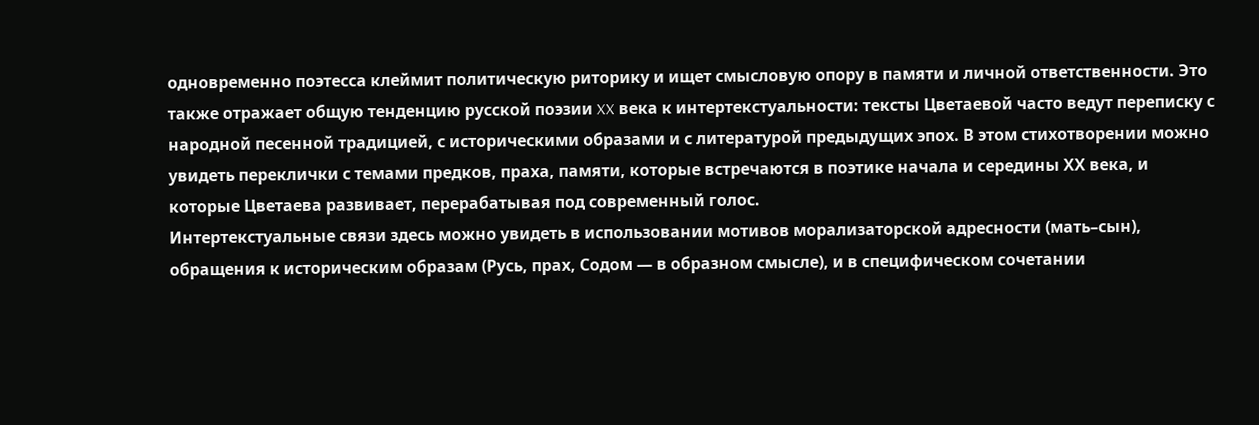одновременно поэтесса клеймит политическую риторику и ищет смысловую опору в памяти и личной ответственности. Это также отражает общую тенденцию русской поэзии XX века к интертекстуальности: тексты Цветаевой часто ведут переписку с народной песенной традицией, с историческими образами и с литературой предыдущих эпох. В этом стихотворении можно увидеть переклички с темами предков, праха, памяти, которые встречаются в поэтике начала и середины ХХ века, и которые Цветаева развивает, перерабатывая под современный голос.
Интертекстуальные связи здесь можно увидеть в использовании мотивов морализаторской адресности (мать–сын), обращения к историческим образам (Русь, прах, Содом — в образном смысле), и в специфическом сочетании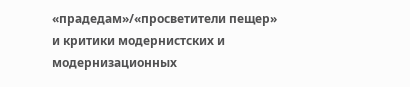«прадедам»/«просветители пещер» и критики модернистских и модернизационных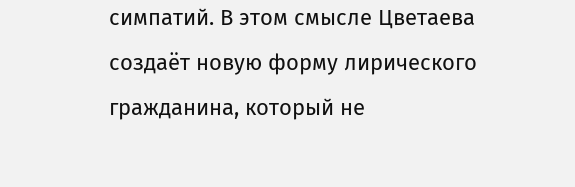симпатий. В этом смысле Цветаева создаёт новую форму лирического гражданина, который не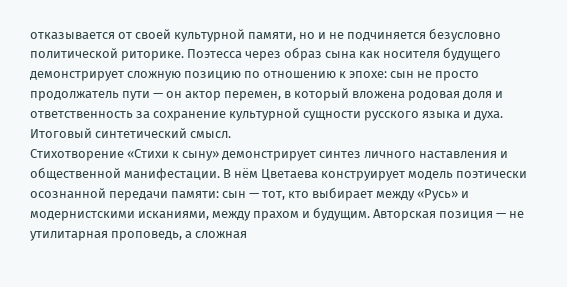отказывается от своей культурной памяти, но и не подчиняется безусловно политической риторике. Поэтесса через образ сына как носителя будущего демонстрирует сложную позицию по отношению к эпохе: сын не просто продолжатель пути — он актор перемен, в который вложена родовая доля и ответственность за сохранение культурной сущности русского языка и духа.
Итоговый синтетический смысл.
Стихотворение «Стихи к сыну» демонстрирует синтез личного наставления и общественной манифестации. В нём Цветаева конструирует модель поэтически осознанной передачи памяти: сын — тот, кто выбирает между «Русь» и модернистскими исканиями, между прахом и будущим. Авторская позиция — не утилитарная проповедь, а сложная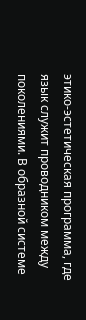этико-эстетическая программа, где язык служит проводником между поколениями. В образной системе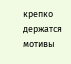крепко держатся мотивы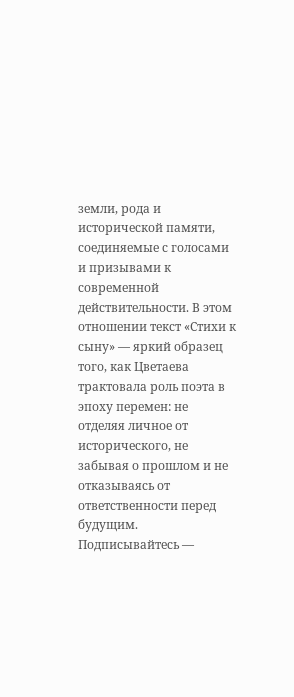земли, рода и исторической памяти, соединяемые с голосами и призывами к современной действительности. В этом отношении текст «Стихи к сыну» — яркий образец того, как Цветаева трактовала роль поэта в эпоху перемен: не отделяя личное от исторического, не забывая о прошлом и не отказываясь от ответственности перед будущим.
Подписывайтесь —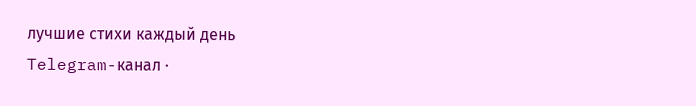лучшие стихи каждый день
Telegram-канал ·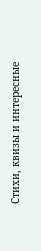Стихи, квизы и интересные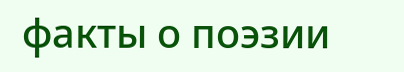факты о поэзии